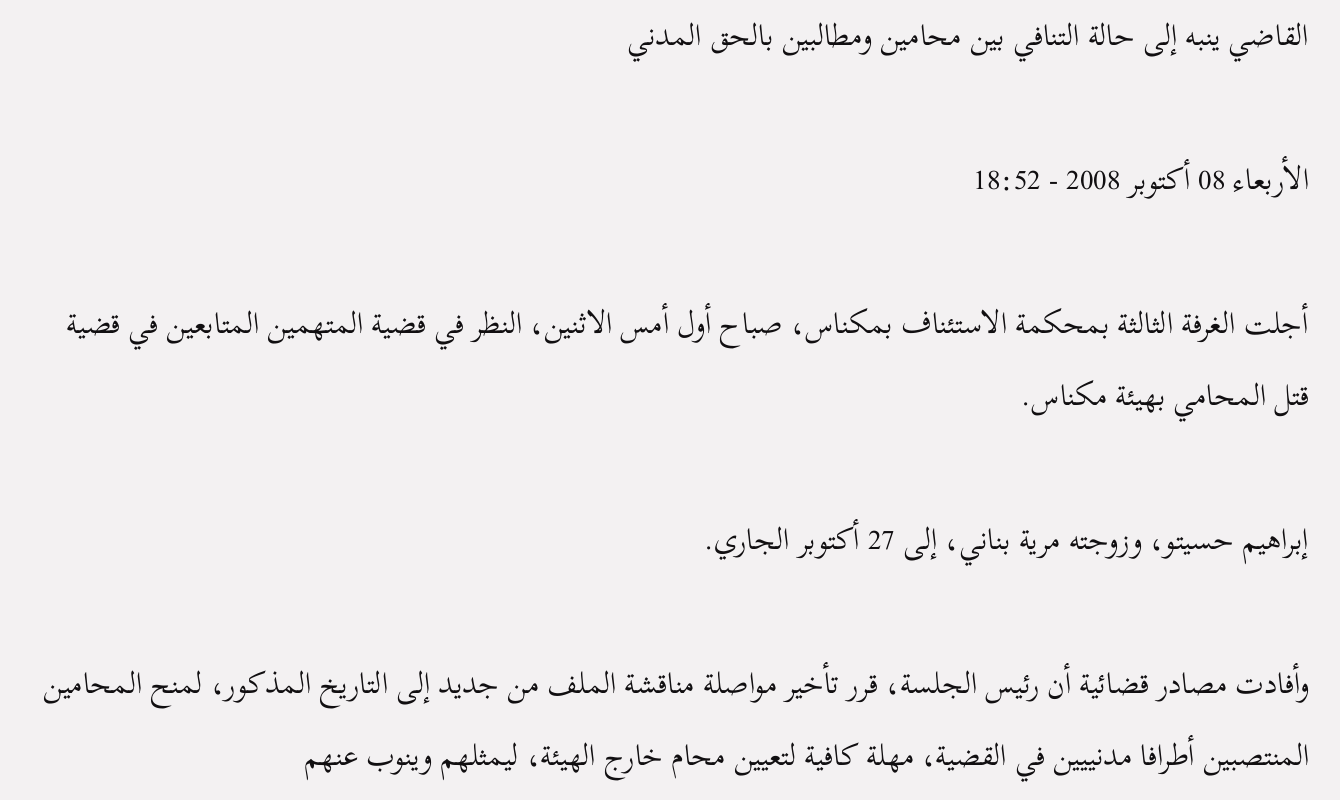القاضي ينبه إلى حالة التنافي بين محامين ومطالبين بالحق المدني

الأربعاء 08 أكتوبر 2008 - 18:52

أجلت الغرفة الثالثة بمحكمة الاستئناف بمكناس، صباح أول أمس الاثنين، النظر في قضية المتهمين المتابعين في قضية قتل المحامي بهيئة مكناس.

إبراهيم حسيتو، وزوجته مرية بناني، إلى 27 أكتوبر الجاري.

وأفادت مصادر قضائية أن رئيس الجلسة، قرر تأخير مواصلة مناقشة الملف من جديد إلى التاريخ المذكور، لمنح المحامين المنتصبين أطرافا مدنييين في القضية، مهلة كافية لتعيين محام خارج الهيئة، ليمثلهم وينوب عنهم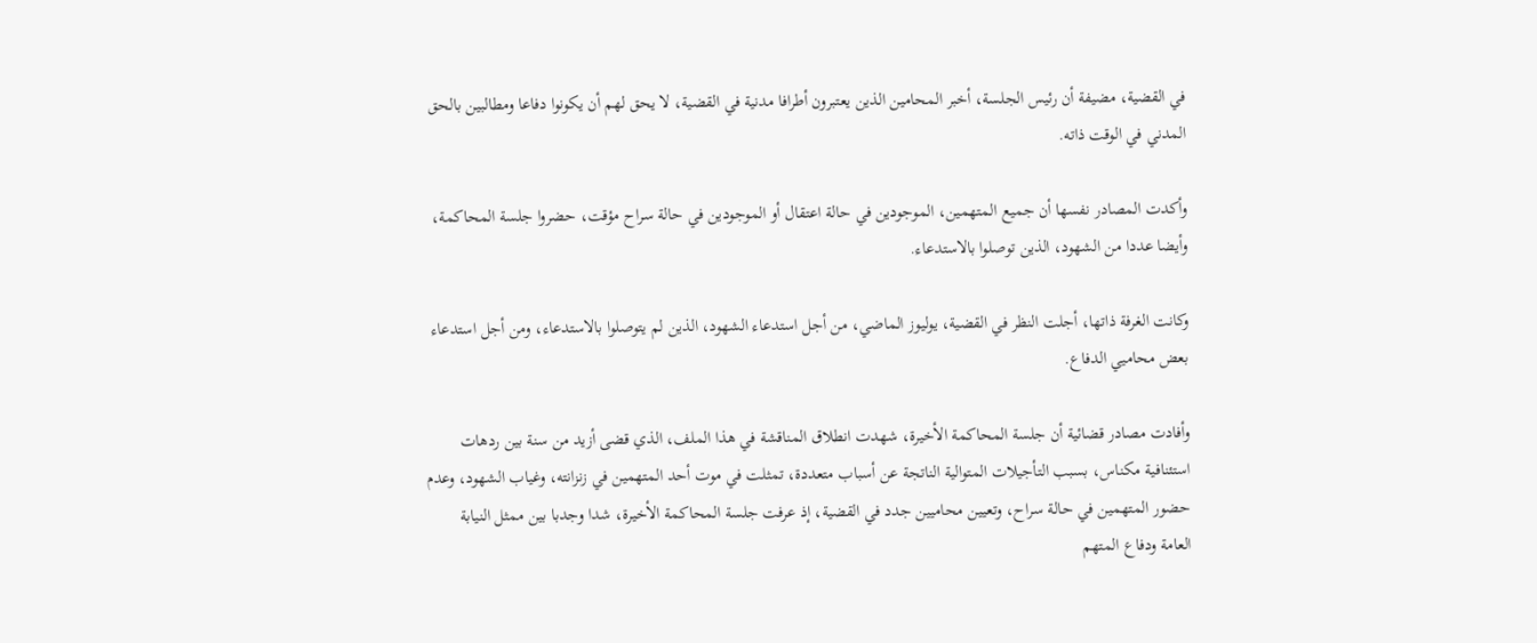في القضية، مضيفة أن رئيس الجلسة، أخبر المحامين الذين يعتبرون أطرافا مدنية في القضية، لا يحق لهم أن يكونوا دفاعا ومطالبين بالحق المدني في الوقت ذاته.

وأكدت المصادر نفسها أن جميع المتهمين، الموجودين في حالة اعتقال أو الموجودين في حالة سراح مؤقت، حضروا جلسة المحاكمة، وأيضا عددا من الشهود، الذين توصلوا بالاستدعاء.

وكانت الغرفة ذاتها، أجلت النظر في القضية، يوليوز الماضي، من أجل استدعاء الشهود، الذين لم يتوصلوا بالاستدعاء، ومن أجل استدعاء بعض محاميي الدفاع.

وأفادت مصادر قضائية أن جلسة المحاكمة الأخيرة، شهدت انطلاق المناقشة في هذا الملف، الذي قضى أزيد من سنة بين ردهات استئنافية مكناس، بسبب التأجيلات المتوالية الناتجة عن أسباب متعددة، تمثلت في موت أحد المتهمين في زنزانته، وغياب الشهود، وعدم حضور المتهمين في حالة سراح، وتعيين محاميين جدد في القضية، إذ عرفت جلسة المحاكمة الأخيرة، شدا وجدبا بين ممثل النيابة العامة ودفاع المتهم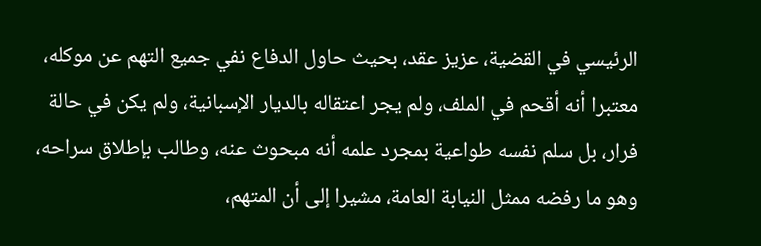الرئيسي في القضية، عزيز عقد، بحيث حاول الدفاع نفي جميع التهم عن موكله، معتبرا أنه أقحم في الملف، ولم يجر اعتقاله بالديار الإسبانية، ولم يكن في حالة فرار، بل سلم نفسه طواعية بمجرد علمه أنه مبحوث عنه، وطالب بإطلاق سراحه، وهو ما رفضه ممثل النيابة العامة، مشيرا إلى أن المتهم،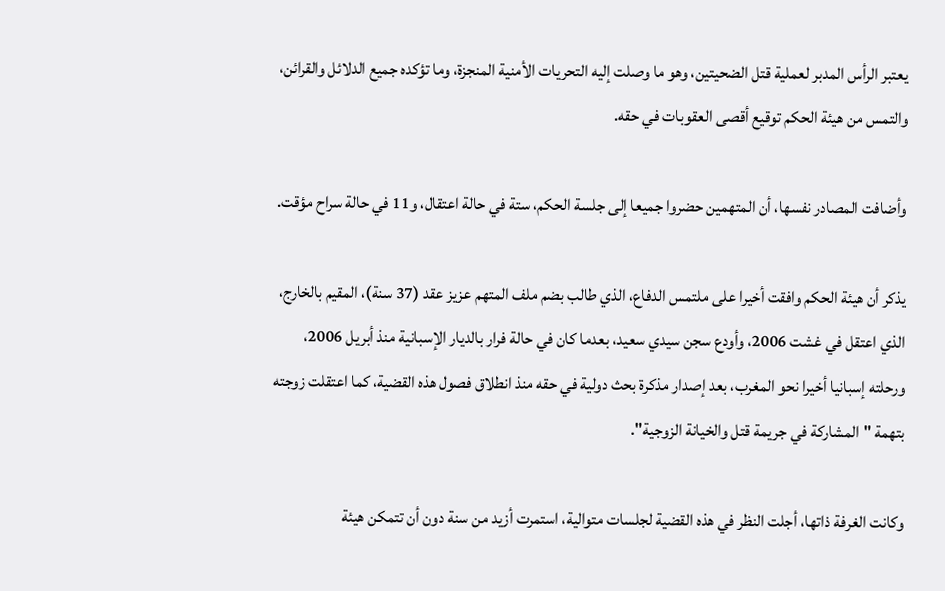يعتبر الرأس المدبر لعملية قتل الضحيتين، وهو ما وصلت إليه التحريات الأمنية المنجزة، وما تؤكده جميع الدلائل والقرائن، والتمس من هيئة الحكم توقيع أقصى العقوبات في حقه.

وأضافت المصادر نفسها، أن المتهمين حضروا جميعا إلى جلسة الحكم، ستة في حالة اعتقال، و11 في حالة سراح مؤقت.

يذكر أن هيئة الحكم وافقت أخيرا على ملتمس الدفاع، الذي طالب بضم ملف المتهم عزيز عقد (37 سنة)، المقيم بالخارج، الذي اعتقل في غشت 2006، وأودع سجن سيدي سعيد، بعدما كان في حالة فرار بالديار الإسبانية منذ أبريل 2006، ورحلته إسبانيا أخيرا نحو المغرب، بعد إصدار مذكرة بحث دولية في حقه منذ انطلاق فصول هذه القضية، كما اعتقلت زوجته بتهمة "المشاركة في جريمة قتل والخيانة الزوجية".

وكانت الغرفة ذاتها، أجلت النظر في هذه القضية لجلسات متوالية، استمرت أزيد من سنة دون أن تتمكن هيئة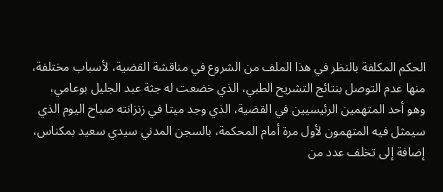الحكم المكلفة بالنظر في هذا الملف من الشروع في مناقشة القضية، لأسباب مختلفة، منها عدم التوصل بنتائج التشريح الطبي، الذي خضعت له جثة عبد الجليل بوعامي، وهو أحد المتهمين الرئيسيين في القضية، الذي وجد ميتا في زنزانته صباح اليوم الذي سيمثل فيه المتهمون لأول مرة أمام المحكمة، بالسجن المدني سيدي سعيد بمكناس، إضافة إلى تخلف عدد من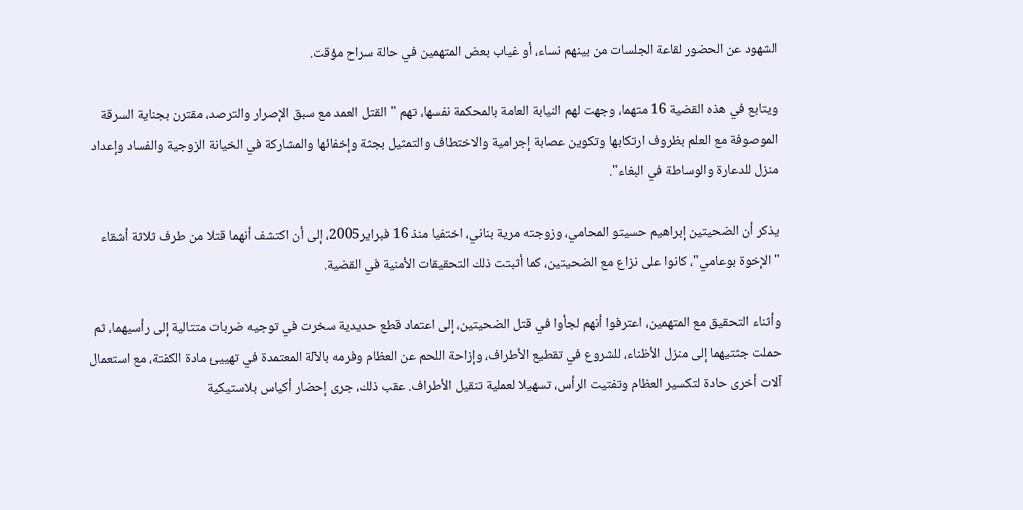الشهود عن الحضور لقاعة الجلسات من بينهم نساء، أو غياب بعض المتهمين في حالة سراح مؤقت.

ويتابع في هذه القضية 16 متهما، وجهت لهم النيابة العامة بالمحكمة نفسها، تهم "القتل العمد مع سبق الإصرار والترصد، مقترن بجناية السرقة الموصوفة مع العلم بظروف ارتكابها وتكوين عصابة إجرامية والاختطاف والتمثيل بجثة وإخفائها والمشاركة في الخيانة الزوجية والفساد وإعداد منزل للدعارة والوساطة في البغاء".

يذكر أن الضحيتين إبراهيم حسيتو المحامي، وزوجته مرية بناني، اختفيا منذ 16 فبراير2005، إلى أن اكتشف أنهما قتلا من طرف ثلاثة أشقاء "الإخوة بوعامي"، كانوا على نزاع مع الضحيتين، كما أثبتت ذلك التحقيقات الأمنية في القضية.

وأثناء التحقيق مع المتهمين، اعترفوا أنهم لجأوا في قتل الضحيتين، إلى اعتماد قطع حديدية سخرت في توجيه ضربات متتالية إلى رأسيهما، ثم حملت جثتيهما إلى منزل الأظناء، للشروع في تقطيع الأطراف، وإزاحة اللحم عن العظام وفرمه بالآلة المعتمدة في تهييئ مادة الكفتة، مع استعمال آلات أخرى حادة لتكسير العظام وتفتيت الرأس، تسهيلا لعملية تنقيل الأطراف. عقب ذلك، جرى إحضار أكياس بلاستيكية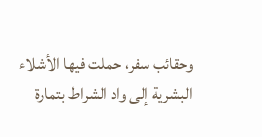وحقائب سفر، حملت فيها الأشلاء البشرية إلى واد الشراط بتمارة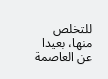للتخلص منها، بعيدا عن العاصمة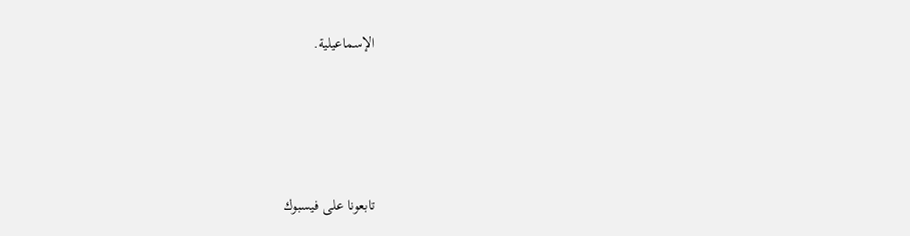الإسماعيلية.




تابعونا على فيسبوك